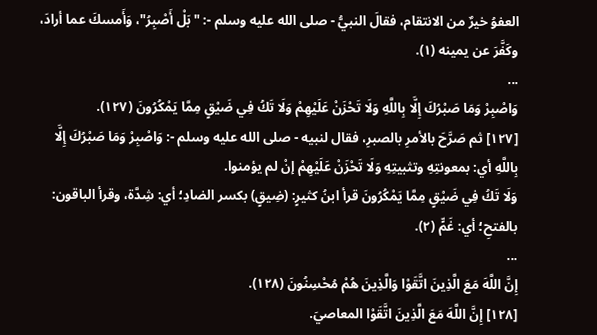العفوُ خيرٌ من الانتقام، فقالَ النبيُّ - صلى الله عليه وسلم -: "بَلْ أَصْبِرُ"، وَأَمسكَ عما أرادَ، وكَفَّرَ عن يمينه (١).
...
وَاصْبِرْ وَمَا صَبْرُكَ إِلَّا بِاللَّهِ وَلَا تَحْزَنْ عَلَيْهِمْ وَلَا تَكُ فِي ضَيْقٍ مِمَّا يَمْكُرُونَ (١٢٧).
[١٢٧] ثم صَرَّحَ بالأمرِ بالصبرِ، فقال لنبيه - صلى الله عليه وسلم -: وَاصْبِرْ وَمَا صَبْرُكَ إِلَّا بِاللَّهِ أي: بمعونتِهِ وتثبيتِهِ وَلَا تَحْزَنْ عَلَيْهِمْ إنْ لم يؤمنوا.
وَلَا تَكُ فِي ضَيْقٍ مِمَّا يَمْكُرُونَ قرأ ابنُ كثيرٍ: (ضِيقٍ) بكسر الضادِ؛ أي: شِدَّة، وقرأ الباقون: بالفتحِ؛ أي: غَمٍّ (٢).
...
إِنَّ اللَّهَ مَعَ الَّذِينَ اتَّقَوْا وَالَّذِينَ هُمْ مُحْسِنُونَ (١٢٨).
[١٢٨] إِنَّ اللَّهَ مَعَ الَّذِينَ اتَّقَوْا المعاصيَ.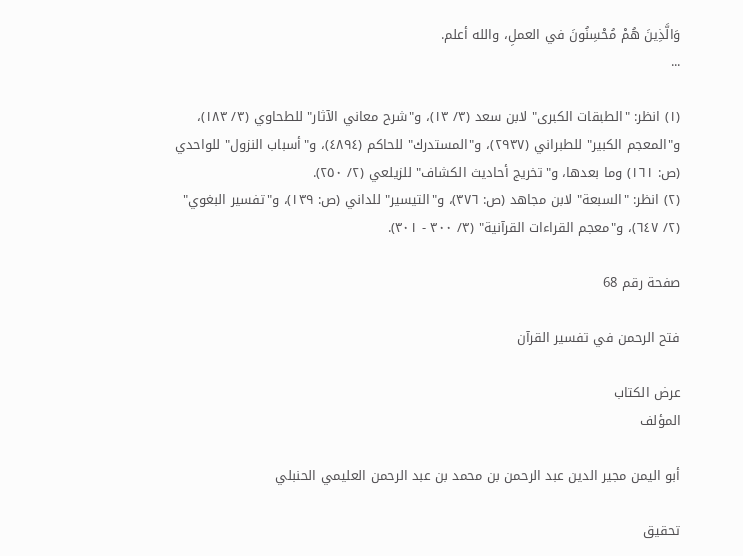وَالَّذِينَ هُمْ مُحْسِنُونَ في العملِ، والله أعلم.
...

(١) انظر: "الطبقات الكبرى" لابن سعد (٣/ ١٣)، و"شرح معاني الآثار" للطحاوي (٣/ ١٨٣)، و"المعجم الكبير" للطبراني (٢٩٣٧)، و"المستدرك" للحاكم (٤٨٩٤)، و"أسباب النزول" للواحدي (ص: ١٦١) وما بعدها، و"تخريج أحاديث الكشاف" للزيلعي (٢/ ٢٥٠).
(٢) انظر: "السبعة" لابن مجاهد (ص: ٣٧٦)، و"التيسير" للداني (ص: ١٣٩)، و"تفسير البغوي" (٢/ ٦٤٧)، و"معجم القراءات القرآنية" (٣/ ٣٠٠ - ٣٠١).

صفحة رقم 68

فتح الرحمن في تفسير القرآن

عرض الكتاب
المؤلف

أبو اليمن مجير الدين عبد الرحمن بن محمد بن عبد الرحمن العليمي الحنبلي

تحقيق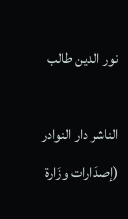نور الدين طالب

الناشر دار النوادر (إصدَارات وزَارة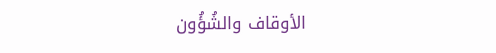الأوقاف والشُؤُون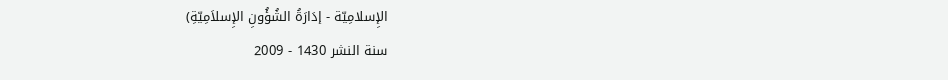الإِسلامِيّة - إدَارَةُ الشُؤُونِ الإِسلاَمِيّةِ)
سنة النشر 1430 - 2009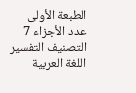الطبعة الأولى
عدد الأجزاء 7
التصنيف التفسير
اللغة العربية